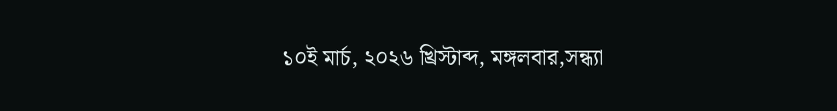১০ই মার্চ, ২০২৬ খ্রিস্টাব্দ, মঙ্গলবার,সন্ধ্যা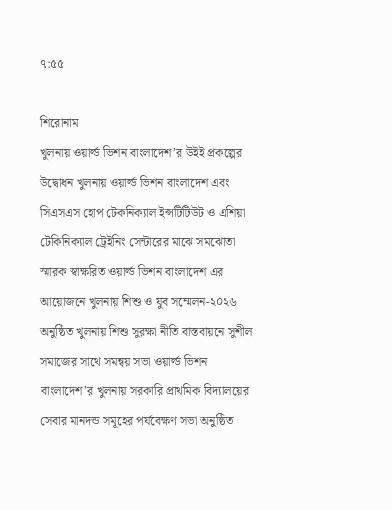৭:৫৫

শিরোনাম
খুলনায় ওয়ার্ল্ড ভিশন বাংলাদেশ’র উইই প্রকল্পের উদ্বোধন খুলনায় ওয়ার্ল্ড ভিশন বাংলাদেশ এবং সিএসএস হোপ টেকনিক্যাল ইন্সটিটিউট ও এশিয়া টেকিনিক্যাল ট্রেইনিং সেন্টারের মাঝে সমঝোতা স্মারক স্বাক্ষরিত ওয়ার্ল্ড ভিশন বাংলাদেশ এর আয়োজনে খুলনায় শিশু ও যুব সম্মেলন-২০২৬ অনুষ্ঠিত খুলনায় শিশু সুরক্ষা নীতি বাস্তবায়নে সুশীল সমাজের সাথে সমন্বয় সভা ওয়ার্ল্ড ভিশন বাংলাদেশ’র খুলনায় সরকারি প্রাথমিক বিদ্যালয়ের সেবার মানদন্ড সমূহের পর্যবেক্ষণ সভা অনুষ্ঠিত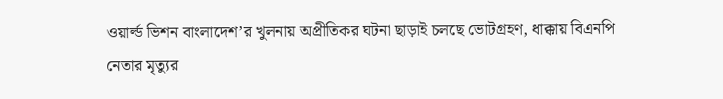ওয়ার্ল্ড ভিশন বাংলাদেশ’র খুলনায় অপ্রীতিকর ঘটনা ছাড়াই চলছে ভোটগ্রহণ, ধাক্কায় বিএনপি নেতার মৃত্যুর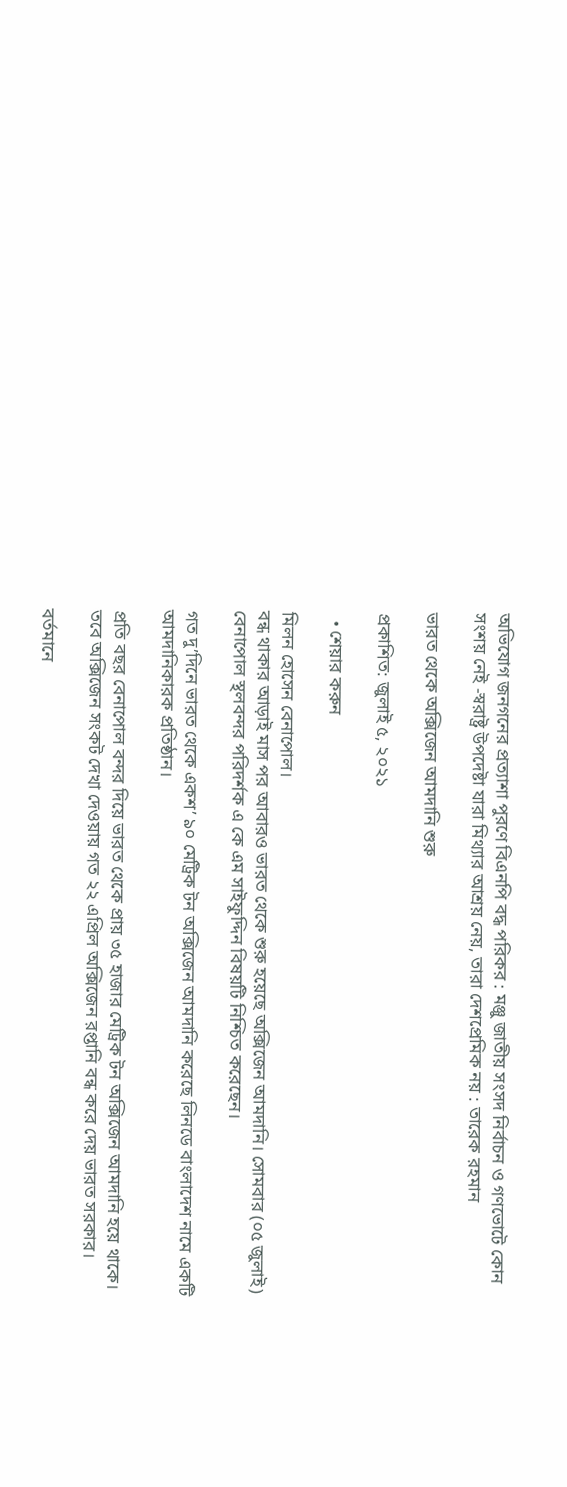অভিযোগ জনগনের প্রত্যাশা পুরণে বিএনপি বদ্ধ পরিকর : মঞ্জু জাতীয় সংসদ নির্বাচন ও গণভোটে কোন সংশয় নেই -স্বরাষ্ট্র উপদেষ্টা যারা মিথ্যার আশ্রয় নেয়, তারা দেশপ্রেমিক নয় : তারেক রহমান

ভারত থেকে অক্সিজেন আমদানি শুরু

প্রকাশিত: জুলাই ৫, ২০২১

  • শেয়ার করুন

মিলন হোসেন বেনাপোল।
বন্ধ থাকার আড়াই মাস পর আবারও ভারত থেকে শুরু হয়েছে অক্সিজেন আমদানি। সোমবার (০৫ জুলাই) বেনাপোল স্থলবন্দর পরিদর্শক এ কে এম সাইফুদ্দিন বিষয়টি নিশ্চিত করেছেন।

গত দু’দিনে ভারত থেকে একশ’ ৯০ মেট্রিক টন অক্সিজেন আমদানি করেছে লিনডে বাংলাদেশ নামে একটি আমদানিকারক প্রতিষ্ঠান।

প্রতি বছর বেনাপোল বন্দর দিয়ে ভারত থেকে প্রায় ৩৫ হাজার মেট্রিক টন অক্সিজেন আমদানি হয়ে থাকে। তবে অক্সিজেন সংকট দেখা দেওয়ায় গত ২২ এপ্রিল অক্সিজেন রপ্তানি বন্ধ করে দেয় ভারত সরকার।

বর্তমানে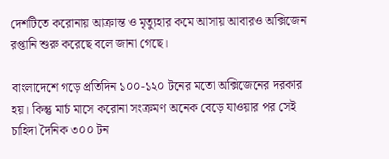দেশটিতে করোনায় আক্রান্ত ও মৃত্যুহার কমে আসায় আবারও অক্সিজেন রপ্তানি শুরু করেছে বলে জানা গেছে।

বাংলাদেশে গড়ে প্রতিদিন ১০০-১২০ টনের মতো অক্সিজেনের দরকার হয়। কিন্তু মার্চ মাসে করোনা সংক্রমণ অনেক বেড়ে যাওয়ার পর সেই চাহিদা দৈনিক ৩০০ টন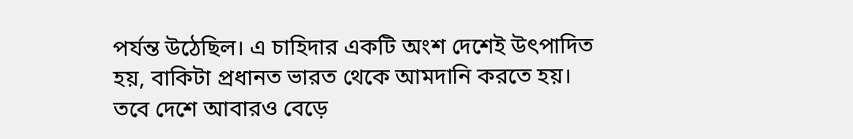পর্যন্ত উঠেছিল। এ চাহিদার একটি অংশ দেশেই উৎপাদিত হয়, বাকিটা প্রধানত ভারত থেকে আমদানি করতে হয়। তবে দেশে আবারও বেড়ে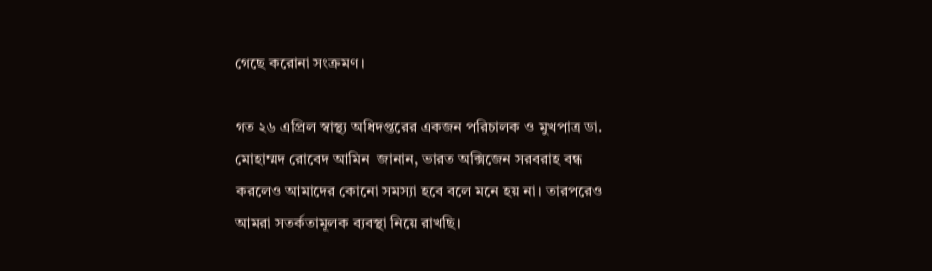গেছে করোনা সংক্রমণ।

গত ২৬ এপ্রিল স্বাস্থ্য অধিদপ্তরের একজন পরিচালক ও মুখপাত্র ডা. মোহাম্মদ রোবেদ আমিন  জানান, ভারত অক্সিজেন সরবরাহ বন্ধ করলেও আমাদের কোনো সমস্যা হবে বলে মনে হয় না। তারপরেও আমরা সতর্কতামূলক ব্যবস্থা নিয়ে রাখছি।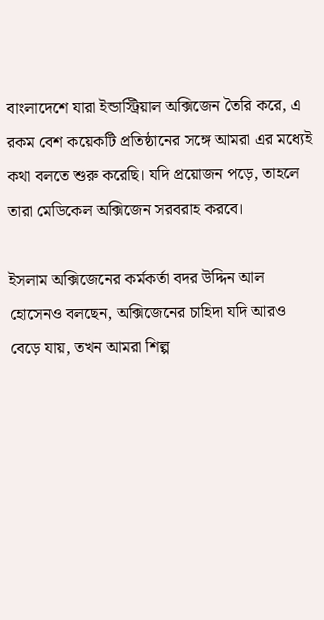বাংলাদেশে যারা ইন্ডাস্ট্রিয়াল অক্সিজেন তৈরি করে, এ রকম বেশ কয়েকটি প্রতিষ্ঠানের সঙ্গে আমরা এর মধ্যেই কথা বলতে শুরু করেছি। যদি প্রয়োজন পড়ে, তাহলে তারা মেডিকেল অক্সিজেন সরবরাহ করবে।

ইসলাম অক্সিজেনের কর্মকর্তা বদর উদ্দিন আল হোসেনও বলছেন, অক্সিজেনের চাহিদা যদি আরও বেড়ে যায়, তখন আমরা শিল্প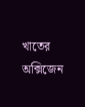খাতের অক্সিজেন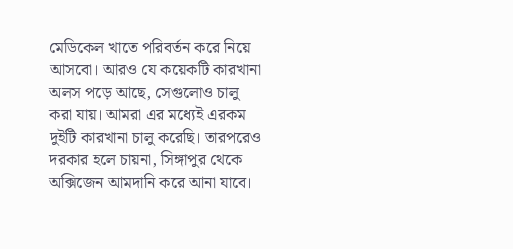মেডিকেল খাতে পরিবর্তন করে নিয়ে আসবো। আরও যে কয়েকটি কারখানা অলস পড়ে আছে, সেগুলোও চালু করা যায়। আমরা এর মধ্যেই এরকম দুইটি কারখানা চালু করেছি। তারপরেও দরকার হলে চায়না, সিঙ্গাপুর থেকে অক্সিজেন আমদানি করে আনা যাবে।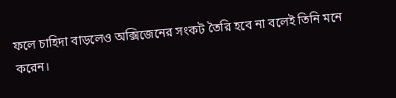ফলে চাহিদা বাড়লেও অক্সিজেনের সংকট তৈরি হবে না বলেই তিনি মনে করেন।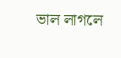ভাল লাগলে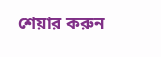শেয়ার করুন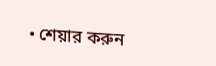• শেয়ার করুন